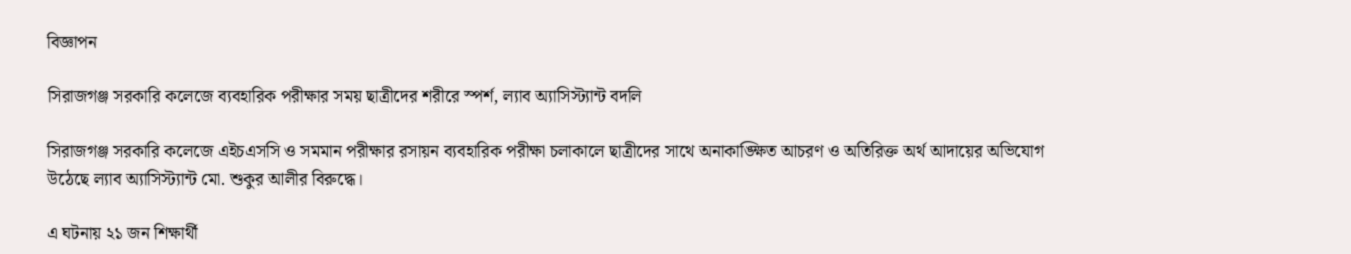বিজ্ঞাপন

সিরাজগঞ্জ সরকারি কলেজে ব্যবহারিক পরীক্ষার সময় ছাত্রীদের শরীরে স্পর্শ, ল্যাব অ্যাসিস্ট্যান্ট বদলি

সিরাজগঞ্জ সরকারি কলেজে এইচএসসি ও সমমান পরীক্ষার রসায়ন ব্যবহারিক পরীক্ষা চলাকালে ছাত্রীদের সাথে অনাকাঙ্ক্ষিত আচরণ ও অতিরিক্ত অর্থ আদায়ের অভিযোগ উঠেছে ল্যাব অ্যাসিস্ট্যান্ট মো. শুকুর আলীর বিরুদ্ধে।

এ ঘটনায় ২১ জন শিক্ষার্থী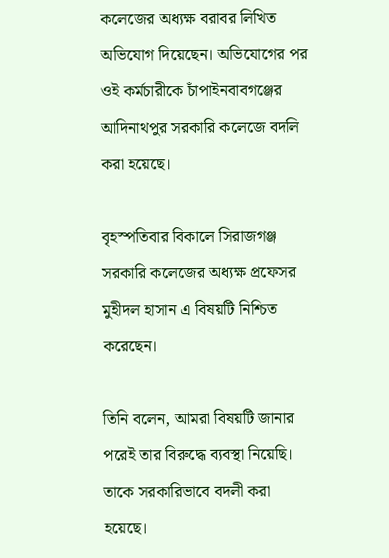কলেজের অধ্যক্ষ বরাবর লিখিত অভিযোগ দিয়েছেন। অভিযোগের পর ওই কর্মচারীকে চাঁপাইনবাবগঞ্জের আদিনাথপুর সরকারি কলেজে বদলি করা হয়েছে।

বৃহস্পতিবার বিকালে সিরাজগঞ্জ সরকারি কলেজের অধ্যক্ষ প্রফেসর মুহীদল হাসান এ বিষয়টি নিশ্চিত করেছেন।

তিনি বলেন, আমরা বিষয়টি জানার পরেই তার বিরুদ্ধে ব্যবস্থা নিয়েছি। তাকে সরকারিভাবে বদলী করা হয়েছে।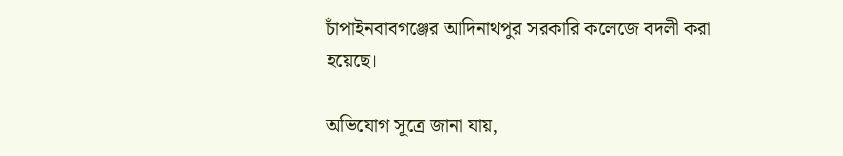চাঁপাইনবাবগঞ্জের আদিনাথপুর সরকারি কলেজে বদলী করা হয়েছে।

অভিযোগ সূত্রে জানা যায়,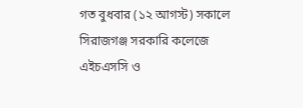গত বুধবার (১২ আগস্ট) সকালে সিরাজগঞ্জ সরকারি কলেজে এইচএসসি ও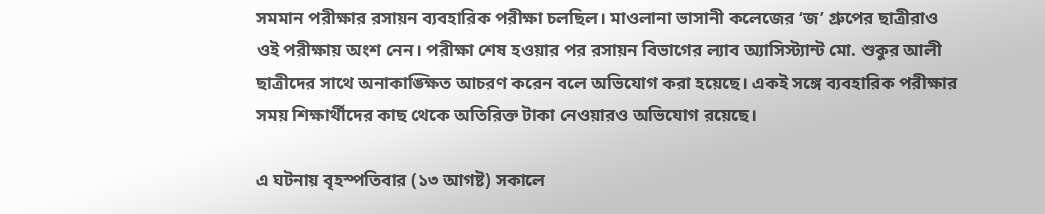সমমান পরীক্ষার রসায়ন ব্যবহারিক পরীক্ষা চলছিল। মাওলানা ভাসানী কলেজের ‘জ’ গ্রুপের ছাত্রীরাও ওই পরীক্ষায় অংশ নেন। পরীক্ষা শেষ হওয়ার পর রসায়ন বিভাগের ল্যাব অ্যাসিস্ট্যান্ট মো. শুকুর আলী ছাত্রীদের সাথে অনাকাঙ্ক্ষিত আচরণ করেন বলে অভিযোগ করা হয়েছে। একই সঙ্গে ব্যবহারিক পরীক্ষার সময় শিক্ষার্থীদের কাছ থেকে অতিরিক্ত টাকা নেওয়ারও অভিযোগ রয়েছে।

এ ঘটনায় বৃহস্পতিবার (১৩ আগষ্ট) সকালে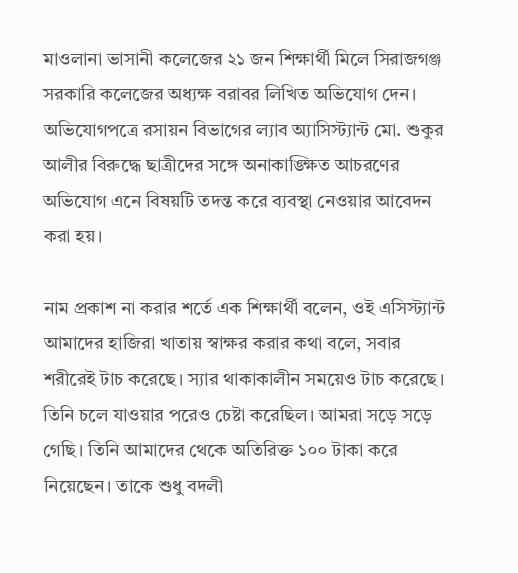মাওলানা ভাসানী কলেজের ২১ জন শিক্ষার্থী মিলে সিরাজগঞ্জ সরকারি কলেজের অধ্যক্ষ বরাবর লিখিত অভিযোগ দেন। অভিযোগপত্রে রসায়ন বিভাগের ল্যাব অ্যাসিস্ট্যান্ট মো. শুকুর আলীর বিরুদ্ধে ছাত্রীদের সঙ্গে অনাকাঙ্ক্ষিত আচরণের অভিযোগ এনে বিষয়টি তদন্ত করে ব্যবস্থা নেওয়ার আবেদন করা হয়।

নাম প্রকাশ না করার শর্তে এক শিক্ষার্থী বলেন, ওই এসিস্ট্যান্ট আমাদের হাজিরা খাতায় স্বাক্ষর করার কথা বলে, সবার শরীরেই টাচ করেছে। স্যার থাকাকালীন সময়েও টাচ করেছে। তিনি চলে যাওয়ার পরেও চেষ্টা করেছিল। আমরা সড়ে সড়ে গেছি। তিনি আমাদের থেকে অতিরিক্ত ১০০ টাকা করে নিয়েছেন। তাকে শুধু বদলী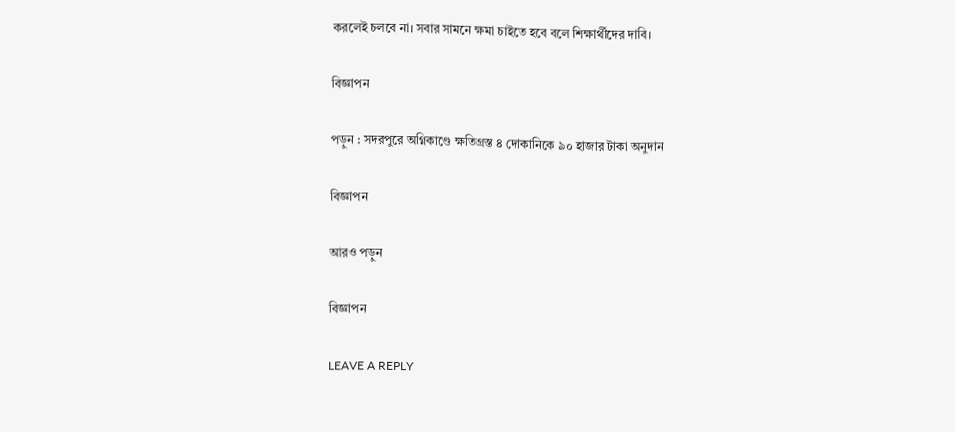করলেই চলবে না। সবার সামনে ক্ষমা চাইতে হবে বলে শিক্ষার্থীদের দাবি।

বিজ্ঞাপন

পড়ুন : সদরপুরে অগ্নিকাণ্ডে ক্ষতিগ্রস্ত ৪ দোকানিকে ৯০ হাজার টাকা অনুদান

বিজ্ঞাপন

আরও পড়ুন

বিজ্ঞাপন

LEAVE A REPLY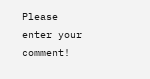Please enter your comment!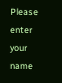Please enter your name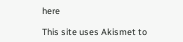here

This site uses Akismet to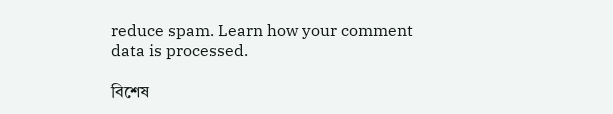reduce spam. Learn how your comment data is processed.

বিশেষ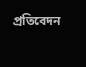প্রতিবেদন